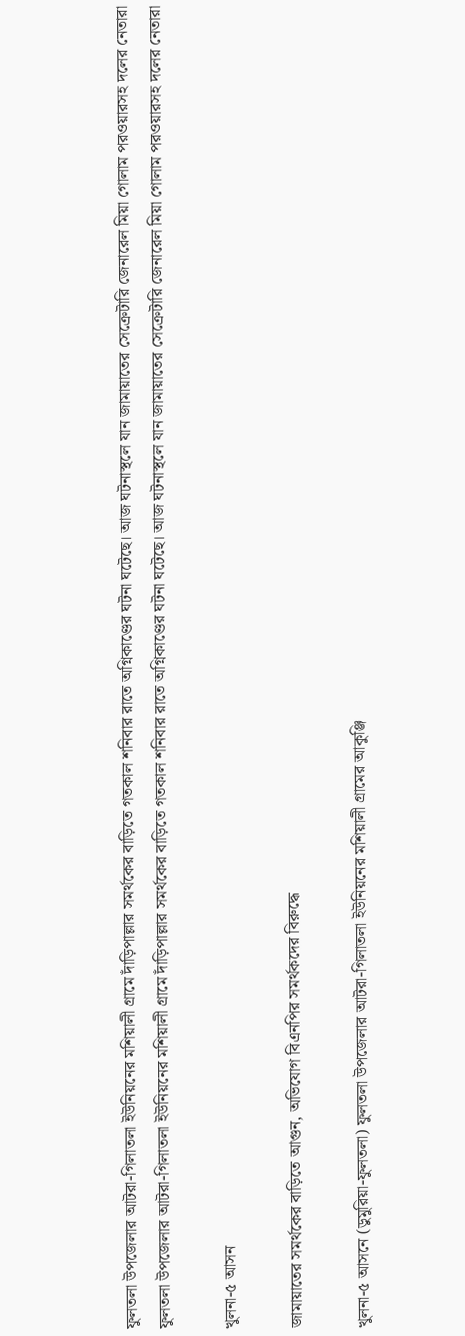ফুলতলা উপজেলার আটরা-গিলাতলা ইউনিয়নের মশিয়ালী গ্রামে দাঁড়িপাল্লার সমর্থকের বাড়িতে গতকাল শনিবার রাতে অগ্নিকাণ্ডের ঘটনা ঘটেছে। আজ ঘটনাস্থলে যান জামায়াতের সেক্রেটারি জেনারেল মিয়া গোলাম পরওয়ারসহ দলের নেতারা
ফুলতলা উপজেলার আটরা-গিলাতলা ইউনিয়নের মশিয়ালী গ্রামে দাঁড়িপাল্লার সমর্থকের বাড়িতে গতকাল শনিবার রাতে অগ্নিকাণ্ডের ঘটনা ঘটেছে। আজ ঘটনাস্থলে যান জামায়াতের সেক্রেটারি জেনারেল মিয়া গোলাম পরওয়ারসহ দলের নেতারা

খুলনা-৫ আসন

জামায়াতের সমর্থকের বাড়িতে আগুন, অভিযোগ বিএনপির সমর্থকদের বিরুদ্ধে

খুলনা-৫ আসনে (ডুমুরিয়া-ফুলতলা) ফুলতলা উপজেলার আটরা-গিলাতলা ইউনিয়নের মশিয়ালী গ্রামের আকুঞ্জি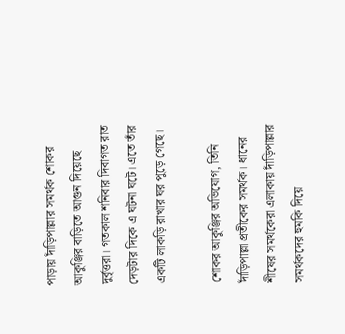পাড়ায় দাঁড়িপাল্লার সমর্থক শোকর আকুঞ্জির বাড়িতে আগুন দিয়েছে দুর্বৃত্তরা। গতকাল শনিবার দিবাগত রাত দেড়টার দিকে এ ঘটনা ঘটে। এতে তাঁর একটি লাকড়ি রাখার ঘর পুড়ে গেছে।

শোকর আকুঞ্জির অভিযোগ, তিনি দাঁড়িপাল্লা প্রতীকের সমর্থক। ধানের শীষের সমর্থকেরা এলাকায় দাঁড়িপাল্লার সমর্থকদের হুমকি দিয়ে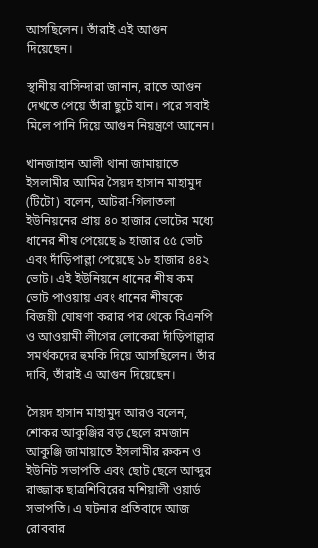আসছিলেন। তাঁরাই এই আগুন দিয়েছেন।

স্থানীয় বাসিন্দারা জানান, রাতে আগুন দেখতে পেয়ে তাঁরা ছুটে যান। পরে সবাই মিলে পানি দিয়ে আগুন নিয়ন্ত্রণে আনেন।

খানজাহান আলী থানা জামায়াতে ইসলামীর আমির সৈয়দ হাসান মাহামুদ (টিটো) বলেন, আটরা-গিলাতলা ইউনিয়নের প্রায় ৪০ হাজার ভোটের মধ্যে ধানের শীষ পেয়েছে ৯ হাজার ৫৫ ভোট এবং দাঁড়িপাল্লা পেয়েছে ১৮ হাজার ৪৪২ ভোট। এই ইউনিয়নে ধানের শীষ কম ভোট পাওয়ায় এবং ধানের শীষকে বিজয়ী ঘোষণা করার পর থেকে বিএনপি ও আওয়ামী লীগের লোকেরা দাঁড়িপাল্লার সমর্থকদের হুমকি দিয়ে আসছিলেন। তাঁর দাবি, তাঁরাই এ আগুন দিয়েছেন।

সৈয়দ হাসান মাহামুদ আরও বলেন, শোকর আকুঞ্জির বড় ছেলে রমজান আকুঞ্জি জামায়াতে ইসলামীর রুকন ও ইউনিট সভাপতি এবং ছোট ছেলে আব্দুর রাজ্জাক ছাত্রশিবিরের মশিয়ালী ওয়ার্ড সভাপতি। এ ঘটনার প্রতিবাদে আজ রোববার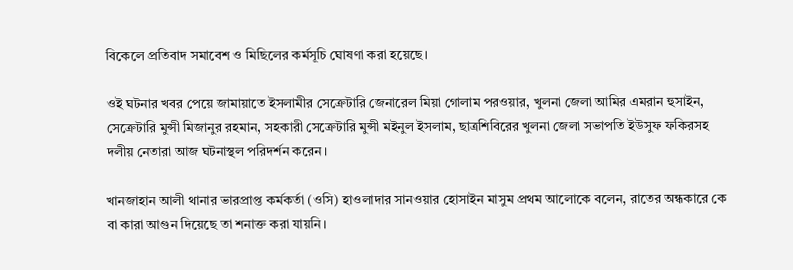বিকেলে প্রতিবাদ সমাবেশ ও মিছিলের কর্মসূচি ঘোষণা করা হয়েছে।

ওই ঘটনার খবর পেয়ে জামায়াতে ইসলামীর সেক্রেটারি জেনারেল মিয়া গোলাম পরওয়ার, খুলনা জেলা আমির এমরান হুসাইন, সেক্রেটারি মুন্সী মিজানুর রহমান, সহকারী সেক্রেটারি মুন্সী মইনুল ইসলাম, ছাত্রশিবিরের খুলনা জেলা সভাপতি ইউসুফ ফকিরসহ দলীয় নেতারা আজ ঘটনাস্থল পরিদর্শন করেন।

খানজাহান আলী থানার ভারপ্রাপ্ত কর্মকর্তা (ওসি) হাওলাদার সানওয়ার হোসাইন মাসুম প্রথম আলোকে বলেন, রাতের অন্ধকারে কে বা কারা আগুন দিয়েছে তা শনাক্ত করা যায়নি।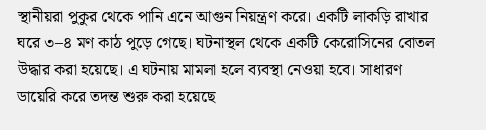স্থানীয়রা পুকুর থেকে পানি এনে আগুন নিয়ন্ত্রণ করে। একটি লাকড়ি রাখার ঘরে ৩–৪ মণ কাঠ পুড়ে গেছে। ঘটনাস্থল থেকে একটি কেরোসিনের বোতল উদ্ধার করা হয়েছে। এ ঘটনায় মামলা হলে ব্যবস্থা নেওয়া হবে। সাধারণ ডায়েরি করে তদন্ত শুরু করা হয়েছে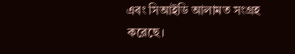এবং সিআইডি আলামত সংগ্রহ করেছে।